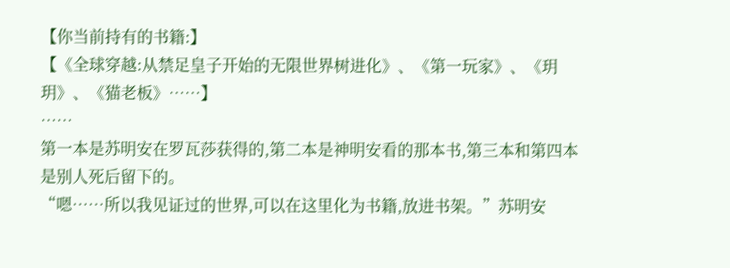【你当前持有的书籍:】
【《全球穿越:从禁足皇子开始的无限世界树进化》、《第一玩家》、《玥玥》、《猫老板》……】
……
第一本是苏明安在罗瓦莎获得的,第二本是神明安看的那本书,第三本和第四本是别人死后留下的。
“嗯……所以我见证过的世界,可以在这里化为书籍,放进书架。”苏明安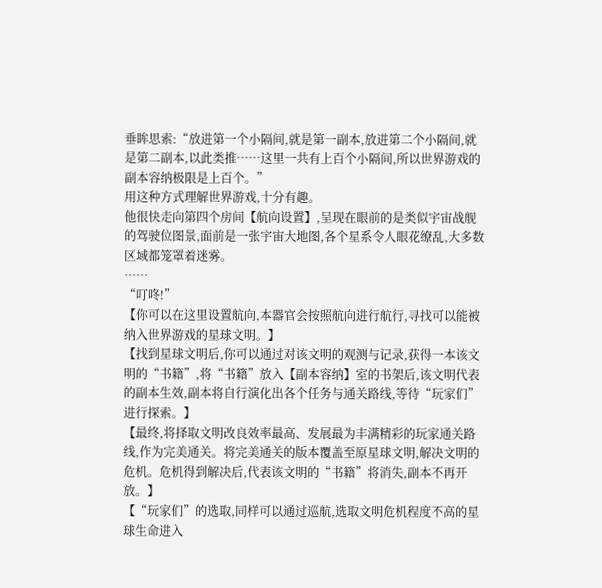垂眸思索:“放进第一个小隔间,就是第一副本,放进第二个小隔间,就是第二副本,以此类推……这里一共有上百个小隔间,所以世界游戏的副本容纳极限是上百个。”
用这种方式理解世界游戏,十分有趣。
他很快走向第四个房间【航向设置】,呈现在眼前的是类似宇宙战舰的驾驶位图景,面前是一张宇宙大地图,各个星系令人眼花缭乱,大多数区域都笼罩着迷雾。
……
“叮咚!”
【你可以在这里设置航向,本器官会按照航向进行航行,寻找可以能被纳入世界游戏的星球文明。】
【找到星球文明后,你可以通过对该文明的观测与记录,获得一本该文明的“书籍”,将“书籍”放入【副本容纳】室的书架后,该文明代表的副本生效,副本将自行演化出各个任务与通关路线,等待“玩家们”进行探索。】
【最终,将择取文明改良效率最高、发展最为丰满精彩的玩家通关路线,作为完美通关。将完美通关的版本覆盖至原星球文明,解决文明的危机。危机得到解决后,代表该文明的“书籍”将消失,副本不再开放。】
【“玩家们”的选取,同样可以通过巡航,选取文明危机程度不高的星球生命进入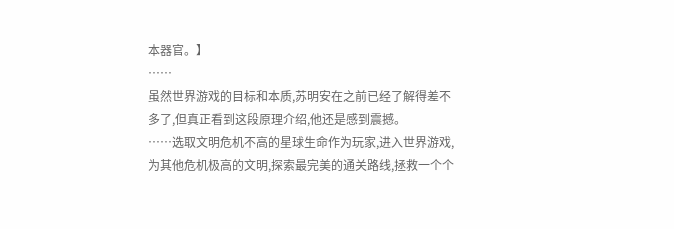本器官。】
……
虽然世界游戏的目标和本质,苏明安在之前已经了解得差不多了,但真正看到这段原理介绍,他还是感到震撼。
……选取文明危机不高的星球生命作为玩家,进入世界游戏,为其他危机极高的文明,探索最完美的通关路线,拯救一个个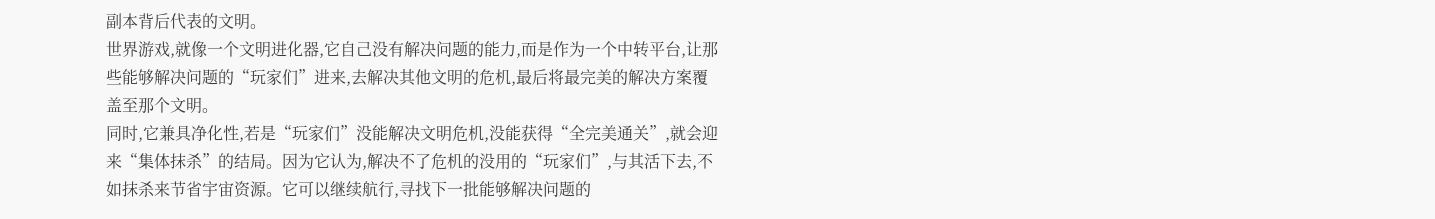副本背后代表的文明。
世界游戏,就像一个文明进化器,它自己没有解决问题的能力,而是作为一个中转平台,让那些能够解决问题的“玩家们”进来,去解决其他文明的危机,最后将最完美的解决方案覆盖至那个文明。
同时,它兼具净化性,若是“玩家们”没能解决文明危机,没能获得“全完美通关”,就会迎来“集体抹杀”的结局。因为它认为,解决不了危机的没用的“玩家们”,与其活下去,不如抹杀来节省宇宙资源。它可以继续航行,寻找下一批能够解决问题的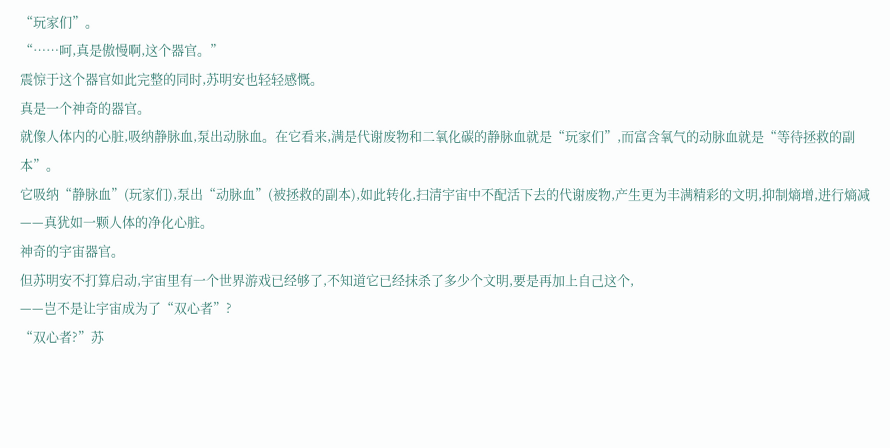“玩家们”。
“……呵,真是傲慢啊,这个器官。”
震惊于这个器官如此完整的同时,苏明安也轻轻感慨。
真是一个神奇的器官。
就像人体内的心脏,吸纳静脉血,泵出动脉血。在它看来,满是代谢废物和二氧化碳的静脉血就是“玩家们”,而富含氧气的动脉血就是“等待拯救的副本”。
它吸纳“静脉血”(玩家们),泵出“动脉血”(被拯救的副本),如此转化,扫清宇宙中不配活下去的代谢废物,产生更为丰满精彩的文明,抑制熵增,进行熵减——真犹如一颗人体的净化心脏。
神奇的宇宙器官。
但苏明安不打算启动,宇宙里有一个世界游戏已经够了,不知道它已经抹杀了多少个文明,要是再加上自己这个,
——岂不是让宇宙成为了“双心者”?
“双心者?”苏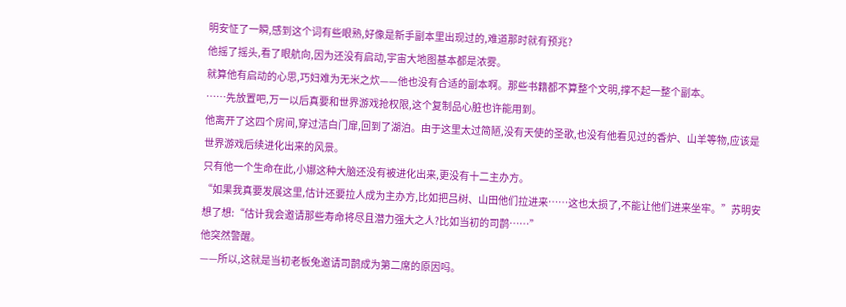明安怔了一瞬,感到这个词有些眼熟,好像是新手副本里出现过的,难道那时就有预兆?
他摇了摇头,看了眼航向,因为还没有启动,宇宙大地图基本都是浓雾。
就算他有启动的心思,巧妇难为无米之炊——他也没有合适的副本啊。那些书籍都不算整个文明,撑不起一整个副本。
……先放置吧,万一以后真要和世界游戏抢权限,这个复制品心脏也许能用到。
他离开了这四个房间,穿过洁白门扉,回到了湖泊。由于这里太过简陋,没有天使的圣歌,也没有他看见过的香炉、山羊等物,应该是世界游戏后续进化出来的风景。
只有他一个生命在此,小娜这种大脑还没有被进化出来,更没有十二主办方。
“如果我真要发展这里,估计还要拉人成为主办方,比如把吕树、山田他们拉进来……这也太损了,不能让他们进来坐牢。”苏明安想了想:“估计我会邀请那些寿命将尽且潜力强大之人?比如当初的司鹊……”
他突然警醒。
——所以,这就是当初老板兔邀请司鹊成为第二席的原因吗。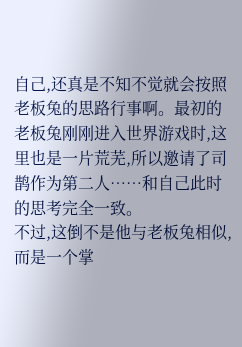自己,还真是不知不觉就会按照老板兔的思路行事啊。最初的老板兔刚刚进入世界游戏时,这里也是一片荒芜,所以邀请了司鹊作为第二人……和自己此时的思考完全一致。
不过,这倒不是他与老板兔相似,而是一个掌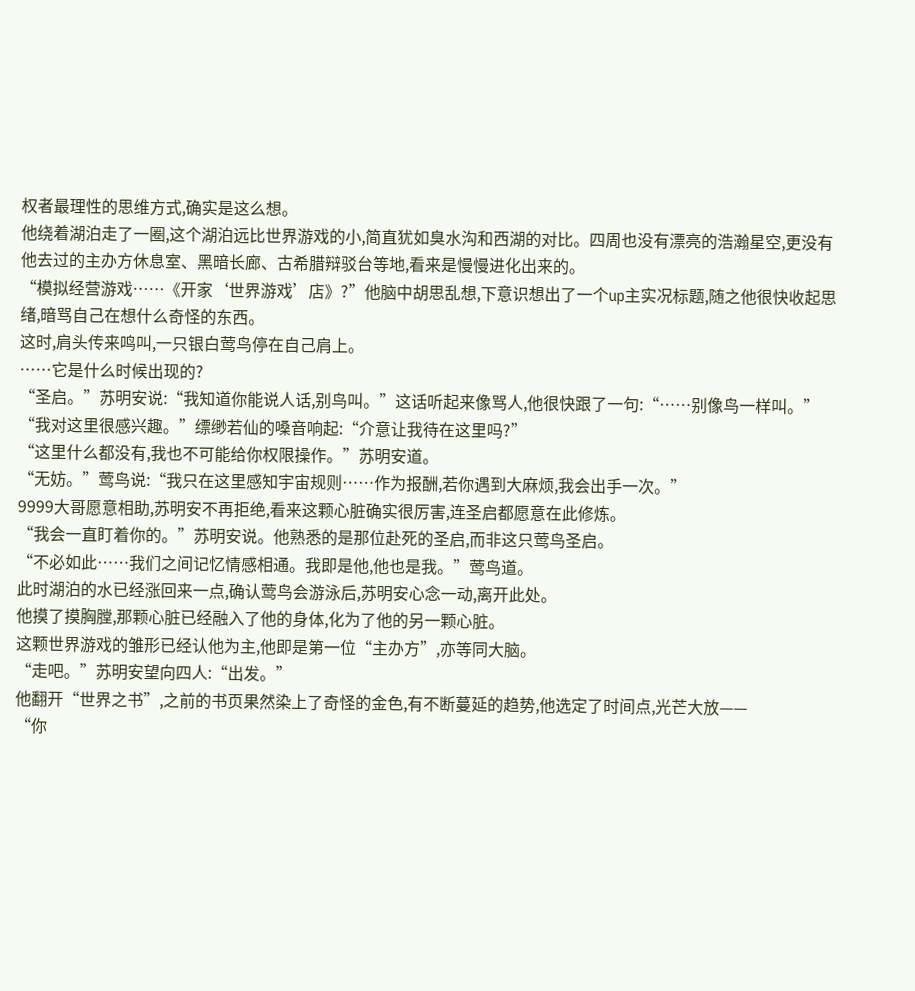权者最理性的思维方式,确实是这么想。
他绕着湖泊走了一圈,这个湖泊远比世界游戏的小,简直犹如臭水沟和西湖的对比。四周也没有漂亮的浩瀚星空,更没有他去过的主办方休息室、黑暗长廊、古希腊辩驳台等地,看来是慢慢进化出来的。
“模拟经营游戏……《开家‘世界游戏’店》?”他脑中胡思乱想,下意识想出了一个up主实况标题,随之他很快收起思绪,暗骂自己在想什么奇怪的东西。
这时,肩头传来鸣叫,一只银白莺鸟停在自己肩上。
……它是什么时候出现的?
“圣启。”苏明安说:“我知道你能说人话,别鸟叫。”这话听起来像骂人,他很快跟了一句:“……别像鸟一样叫。”
“我对这里很感兴趣。”缥缈若仙的嗓音响起:“介意让我待在这里吗?”
“这里什么都没有,我也不可能给你权限操作。”苏明安道。
“无妨。”莺鸟说:“我只在这里感知宇宙规则……作为报酬,若你遇到大麻烦,我会出手一次。”
9999大哥愿意相助,苏明安不再拒绝,看来这颗心脏确实很厉害,连圣启都愿意在此修炼。
“我会一直盯着你的。”苏明安说。他熟悉的是那位赴死的圣启,而非这只莺鸟圣启。
“不必如此……我们之间记忆情感相通。我即是他,他也是我。”莺鸟道。
此时湖泊的水已经涨回来一点,确认莺鸟会游泳后,苏明安心念一动,离开此处。
他摸了摸胸膛,那颗心脏已经融入了他的身体,化为了他的另一颗心脏。
这颗世界游戏的雏形已经认他为主,他即是第一位“主办方”,亦等同大脑。
“走吧。”苏明安望向四人:“出发。”
他翻开“世界之书”,之前的书页果然染上了奇怪的金色,有不断蔓延的趋势,他选定了时间点,光芒大放——
“你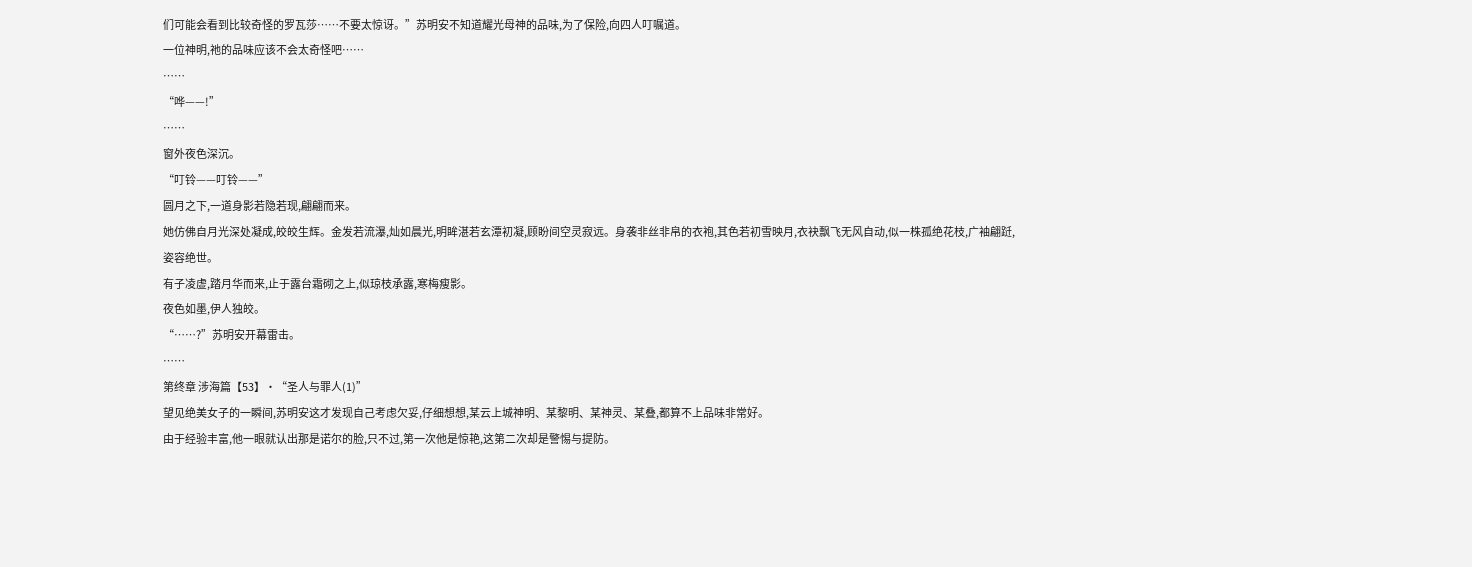们可能会看到比较奇怪的罗瓦莎……不要太惊讶。”苏明安不知道耀光母神的品味,为了保险,向四人叮嘱道。
一位神明,祂的品味应该不会太奇怪吧……
……
“哗——!”
……
窗外夜色深沉。
“叮铃——叮铃——”
圆月之下,一道身影若隐若现,翩翩而来。
她仿佛自月光深处凝成,皎皎生辉。金发若流瀑,灿如晨光,明眸湛若玄潭初凝,顾盼间空灵寂远。身袭非丝非帛的衣袍,其色若初雪映月,衣袂飘飞无风自动,似一株孤绝花枝,广袖翩跹,姿容绝世。
有子凌虚,踏月华而来,止于露台霜砌之上,似琼枝承露,寒梅瘦影。
夜色如墨,伊人独皎。
“……?”苏明安开幕雷击。
……
第终章 涉海篇【53】·“圣人与罪人(1)”
望见绝美女子的一瞬间,苏明安这才发现自己考虑欠妥,仔细想想,某云上城神明、某黎明、某神灵、某叠,都算不上品味非常好。
由于经验丰富,他一眼就认出那是诺尔的脸,只不过,第一次他是惊艳,这第二次却是警惕与提防。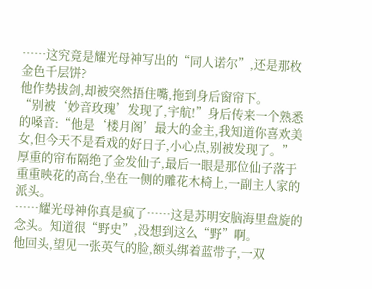……这究竟是耀光母神写出的“同人诺尔”,还是那枚金色千层饼?
他作势拔剑,却被突然捂住嘴,拖到身后窗帘下。
“别被‘妙音玫瑰’发现了,宇航!”身后传来一个熟悉的嗓音:“他是‘楼月阁’最大的金主,我知道你喜欢美女,但今天不是看戏的好日子,小心点,别被发现了。”
厚重的帘布隔绝了金发仙子,最后一眼是那位仙子落于重重映花的高台,坐在一侧的雕花木椅上,一副主人家的派头。
……耀光母神你真是疯了……这是苏明安脑海里盘旋的念头。知道很“野史”,没想到这么“野”啊。
他回头,望见一张英气的脸,额头绑着蓝带子,一双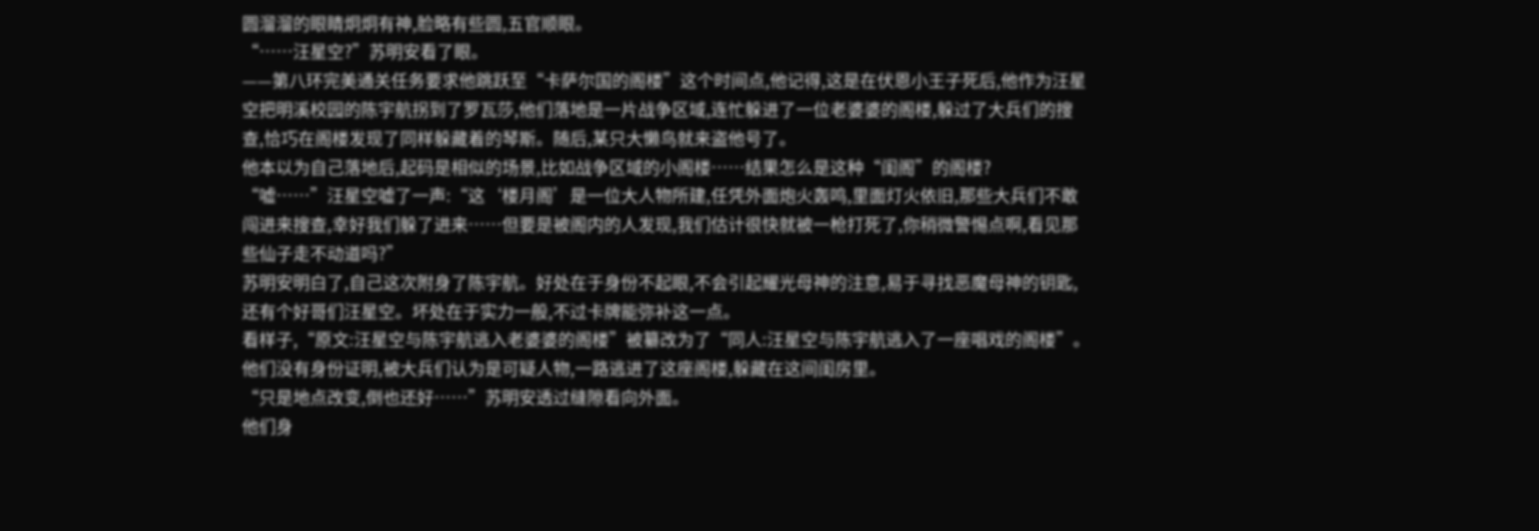圆溜溜的眼睛炯炯有神,脸略有些圆,五官顺眼。
“……汪星空?”苏明安看了眼。
——第八环完美通关任务要求他跳跃至“卡萨尔国的阁楼”这个时间点,他记得,这是在伏恩小王子死后,他作为汪星空把明溪校园的陈宇航拐到了罗瓦莎,他们落地是一片战争区域,连忙躲进了一位老婆婆的阁楼,躲过了大兵们的搜查,恰巧在阁楼发现了同样躲藏着的琴斯。随后,某只大懒鸟就来盗他号了。
他本以为自己落地后,起码是相似的场景,比如战争区域的小阁楼……结果怎么是这种“闺阁”的阁楼?
“嘘……”汪星空嘘了一声:“这‘楼月阁’是一位大人物所建,任凭外面炮火轰鸣,里面灯火依旧,那些大兵们不敢闯进来搜查,幸好我们躲了进来……但要是被阁内的人发现,我们估计很快就被一枪打死了,你稍微警惕点啊,看见那些仙子走不动道吗?”
苏明安明白了,自己这次附身了陈宇航。好处在于身份不起眼,不会引起耀光母神的注意,易于寻找恶魔母神的钥匙,还有个好哥们汪星空。坏处在于实力一般,不过卡牌能弥补这一点。
看样子,“原文:汪星空与陈宇航逃入老婆婆的阁楼”被纂改为了“同人:汪星空与陈宇航逃入了一座唱戏的阁楼”。
他们没有身份证明,被大兵们认为是可疑人物,一路逃进了这座阁楼,躲藏在这间闺房里。
“只是地点改变,倒也还好……”苏明安透过缝隙看向外面。
他们身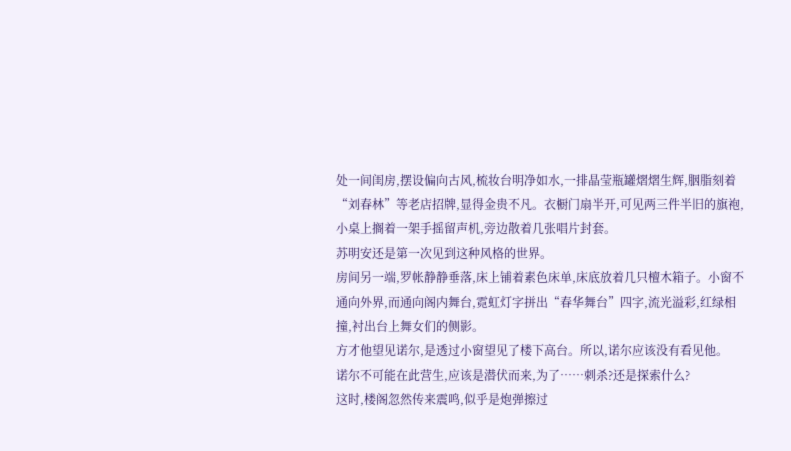处一间闺房,摆设偏向古风,梳妆台明净如水,一排晶莹瓶罐熠熠生辉,胭脂刻着“刘春林”等老店招牌,显得金贵不凡。衣橱门扇半开,可见两三件半旧的旗袍,小桌上搁着一架手摇留声机,旁边散着几张唱片封套。
苏明安还是第一次见到这种风格的世界。
房间另一端,罗帐静静垂落,床上铺着素色床单,床底放着几只檀木箱子。小窗不通向外界,而通向阁内舞台,霓虹灯字拼出“春华舞台”四字,流光溢彩,红绿相撞,衬出台上舞女们的侧影。
方才他望见诺尔,是透过小窗望见了楼下高台。所以,诺尔应该没有看见他。
诺尔不可能在此营生,应该是潜伏而来,为了……刺杀?还是探索什么?
这时,楼阁忽然传来震鸣,似乎是炮弹擦过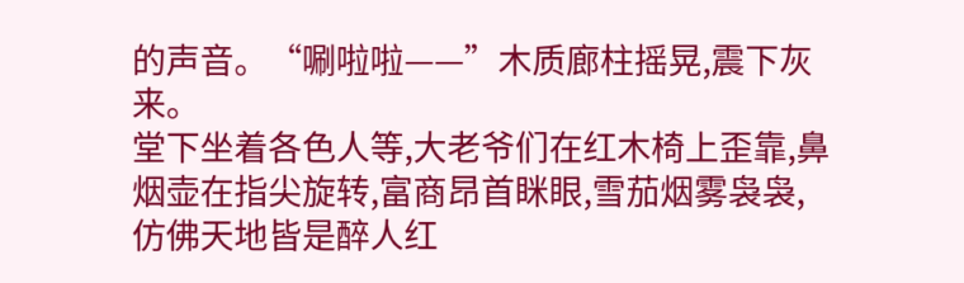的声音。“唰啦啦——”木质廊柱摇晃,震下灰来。
堂下坐着各色人等,大老爷们在红木椅上歪靠,鼻烟壶在指尖旋转,富商昂首眯眼,雪茄烟雾袅袅,仿佛天地皆是醉人红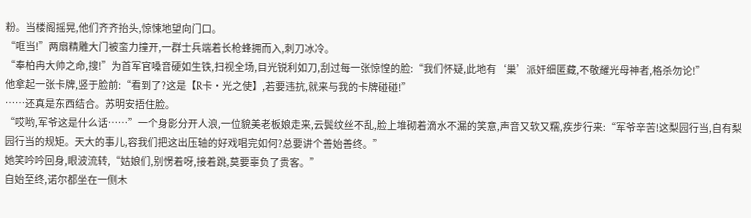粉。当楼阁摇晃,他们齐齐抬头,惊悚地望向门口。
“哐当!”两扇精雕大门被蛮力撞开,一群士兵端着长枪蜂拥而入,刺刀冰冷。
“奉柏冉大帅之命,搜!”为首军官嗓音硬如生铁,扫视全场,目光锐利如刀,刮过每一张惊惶的脸:“我们怀疑,此地有‘巢’派奸细匿藏,不敬耀光母神者,格杀勿论!”
他拿起一张卡牌,竖于脸前:“看到了?这是【R卡·光之使】,若要违抗,就来与我的卡牌碰碰!”
……还真是东西结合。苏明安捂住脸。
“哎哟,军爷这是什么话……”一个身影分开人浪,一位貌美老板娘走来,云鬓纹丝不乱,脸上堆砌着滴水不漏的笑意,声音又软又糯,疾步行来:“军爷辛苦!这梨园行当,自有梨园行当的规矩。天大的事儿,容我们把这出压轴的好戏唱完如何?总要讲个善始善终。”
她笑吟吟回身,眼波流转,“姑娘们,别愣着呀,接着跳,莫要辜负了贵客。”
自始至终,诺尔都坐在一侧木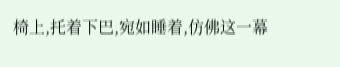椅上,托着下巴,宛如睡着,仿佛这一幕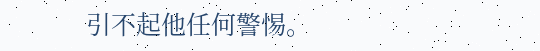引不起他任何警惕。